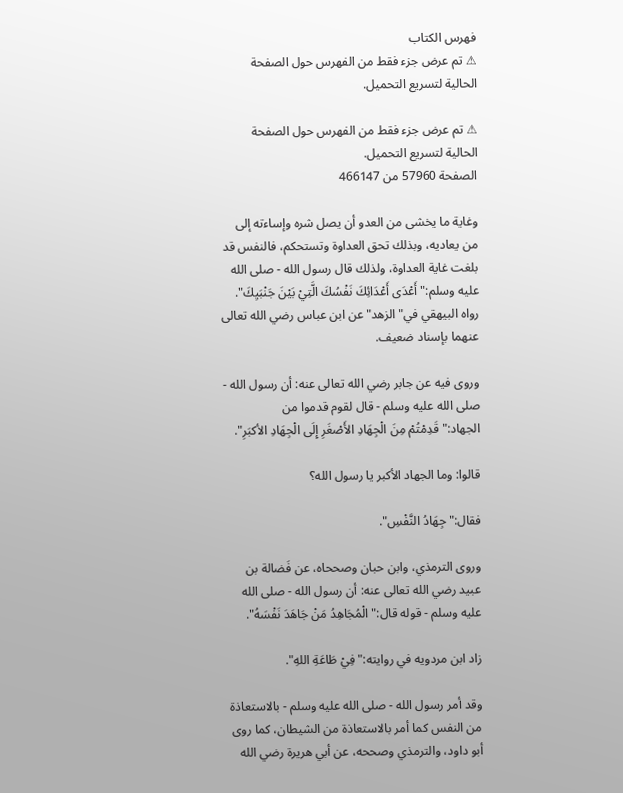فهرس الكتاب
⚠ تم عرض جزء فقط من الفهرس حول الصفحة الحالية لتسريع التحميل.

⚠ تم عرض جزء فقط من الفهرس حول الصفحة الحالية لتسريع التحميل.
الصفحة 57960 من 466147

وغاية ما يخشى من العدو أن يصل شره وإساءته إلى من يعاديه، وبذلك تحق العداوة وتستحكم، فالنفس قد بلغت غاية العداوة، ولذلك قال رسول الله - صلى الله عليه وسلم:"أَعْدَى أَعْدَائِكَ نَفْسُكَ الَّتِيْ بَيْنَ جَنْبَيِكَ". رواه البيهقي في"الزهد"عن ابن عباس رضي الله تعالى عنهما بإسناد ضعيف.

وروى فيه عن جابر رضي الله تعالى عنه: أن رسول الله - صلى الله عليه وسلم - قال لقوم قدموا من الجهاد:"قَدِمْتُمْ مِنَ الْجِهَادِ الأَصْغَرِ إِلَى الْجِهَادِ الأكبَرِ".

قالوا: وما الجهاد الأكبر يا رسول الله؟

فقال:"جِهَادُ النَّفْسِ".

وروى الترمذي، وابن حبان وصححاه، عن فَضالة بن عبيد رضي الله تعالى عنه: أن رسول الله - صلى الله عليه وسلم - قوله قال:"الْمُجَاهِدُ مَنْ جَاهَدَ نَفْسَهُ".

زاد ابن مردويه في روايته:"فِيْ طَاعَةِ اللهِ".

وقد أمر رسول الله - صلى الله عليه وسلم - بالاستعاذة من النفس كما أمر بالاستعاذة من الشيطان، كما روى أبو داود، والترمذي وصححه، عن أبي هريرة رضي الله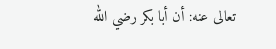تعالى عنه: أن أبا بكر رضي الله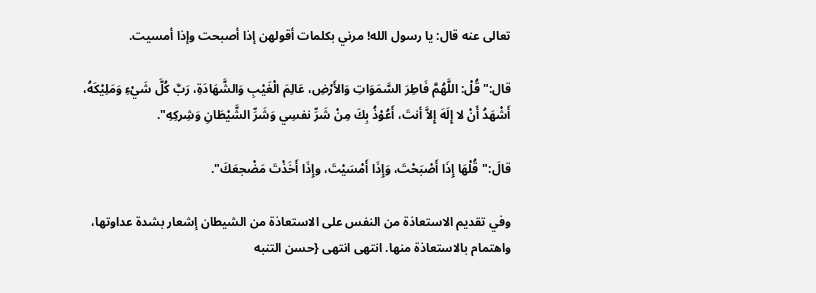تعالى عنه قال: يا رسول الله! مرني بكلمات أقولهن إذا أصبحت وإذا أمسيت.

قال:"قُلْ: اللَّهُمَّ فَاطِرَ السَّمَوَاتِ وَالأَرْضِ، عَالِمَ الْغَيْبِ وَالشَّهَادَةِ، رَبَّ كُلَّ شَيْءِ وَمَلِيْكَهُ، أَشْهَدُ أَنْ لا إِلَهَ إِلاَّ أنتَ، أَعُوْذُ بِكَ مِنْ شَرِّ نفسِي وَشَرِّ الشَّيْطَانِ وَشِركِهِ".

قالَ:"قُلْهَا إِذَا أَصْبَحْتَ، وَإِذَا أَمْسَيْتَ، وإِذَا أَخَذْتَ مَضْجعَكَ".

وفي تقديم الاستعاذة من النفس على الاستعاذة من الشيطان إشعار بشدة عداوتها، واهتمام بالاستعاذة منها. انتهى انتهى {حسن التنبه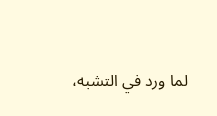لما ورد في التشبه،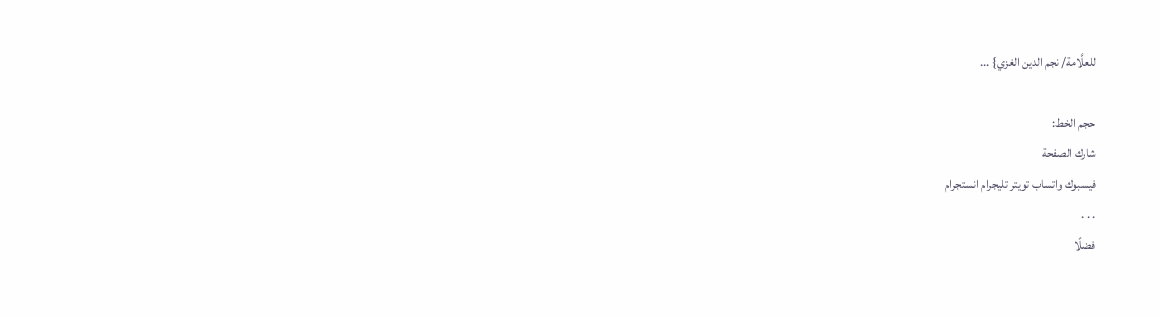للعلَّامة/ نجم الدين الغزي} ...

حجم الخط:
شارك الصفحة
فيسبوك واتساب تويتر تليجرام انستجرام
. . .
فضلًا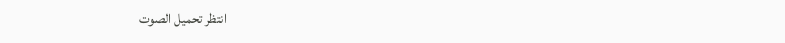انتظر تحميل الصوت